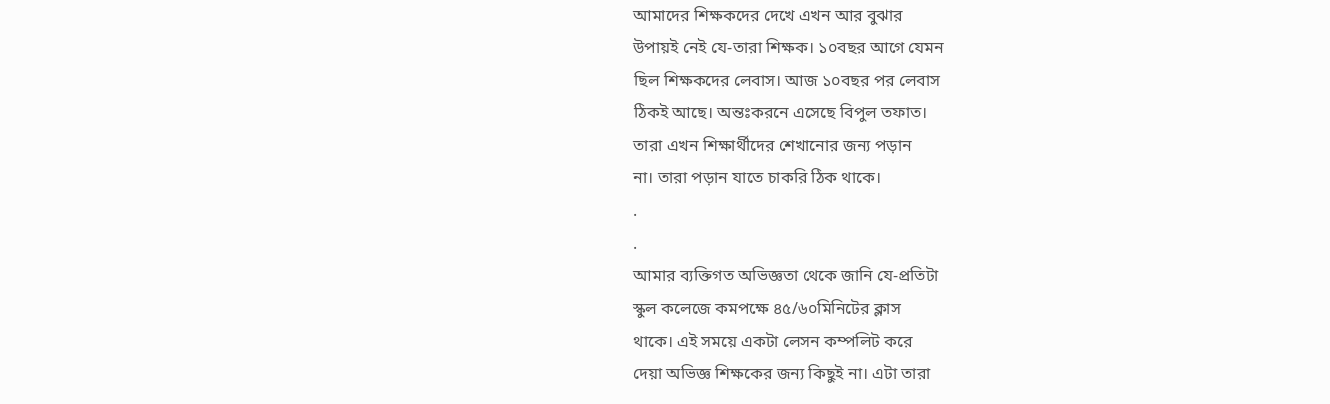আমাদের শিক্ষকদের দেখে এখন আর বুঝার
উপায়ই নেই যে-তারা শিক্ষক। ১০বছর আগে যেমন
ছিল শিক্ষকদের লেবাস। আজ ১০বছর পর লেবাস
ঠিকই আছে। অন্তঃকরনে এসেছে বিপুল তফাত।
তারা এখন শিক্ষার্থীদের শেখানোর জন্য পড়ান
না। তারা পড়ান যাতে চাকরি ঠিক থাকে।
.
.
আমার ব্যক্তিগত অভিজ্ঞতা থেকে জানি যে-প্রতিটা
স্কুল কলেজে কমপক্ষে ৪৫/৬০মিনিটের ক্লাস
থাকে। এই সময়ে একটা লেসন কম্পলিট করে
দেয়া অভিজ্ঞ শিক্ষকের জন্য কিছুই না। এটা তারা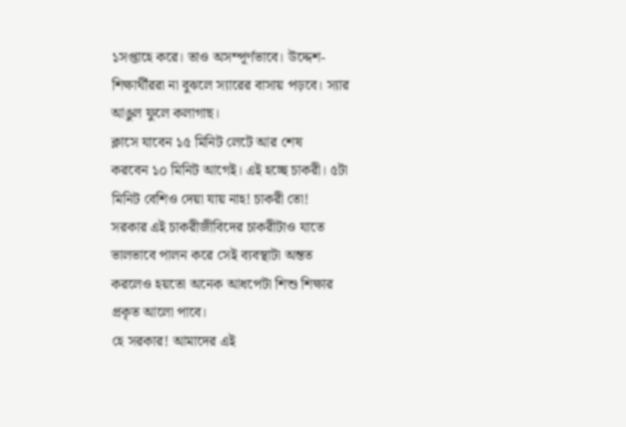১সপ্তাহে করে। তাও অসম্পূর্ণভাবে। উদ্দেশ-
শিক্ষার্থীররা না বুঝলে স্যারের বাসায় পড়বে। স্যার
আঙুল ফুলে কলাগাছ।
ক্লাসে যাবেন ১৫ মিনিট লেটে আর শেষ
করবেন ১০ মিনিট আগেই। এই হচ্ছে চাকরী। ৫টা
মিনিট বেশিও দেয়া যায় নাহ! চাকরী তো!
সরকার এই চাকরীজীবিদের চাকরীটাও যাতে
ভালভাবে পালন করে সেই ব্যবস্থাটা অন্তত
করলেও হয়তো অনেক আধপেটা শিশু শিক্ষার
প্রকৃত আলো পাবে।
হে সরকার! আমাদের এই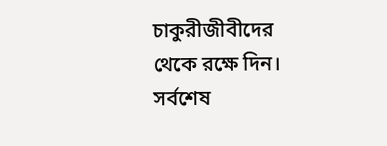চাকুরীজীবীদের
থেকে রক্ষে দিন।
সর্বশেষ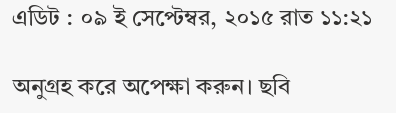এডিট : ০৯ ই সেপ্টেম্বর, ২০১৫ রাত ১১:২১

অনুগ্রহ করে অপেক্ষা করুন। ছবি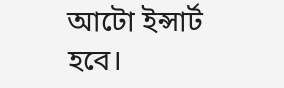আটো ইন্সার্ট হবে।